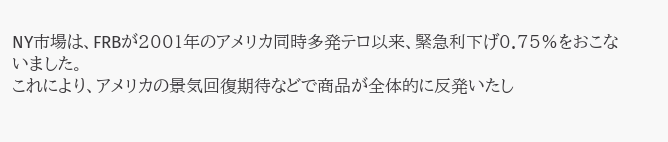NY市場は、FRBが2001年のアメリカ同時多発テロ以来、緊急利下げ0.75%をおこないました。
これにより、アメリカの景気回復期待などで商品が全体的に反発いたし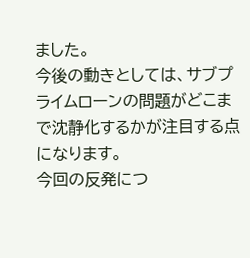ました。
今後の動きとしては、サブプライムローンの問題がどこまで沈静化するかが注目する点になります。
今回の反発につ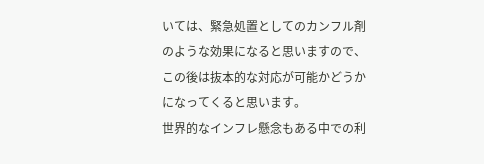いては、緊急処置としてのカンフル剤のような効果になると思いますので、この後は抜本的な対応が可能かどうかになってくると思います。
世界的なインフレ懸念もある中での利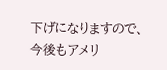下げになりますので、今後もアメリ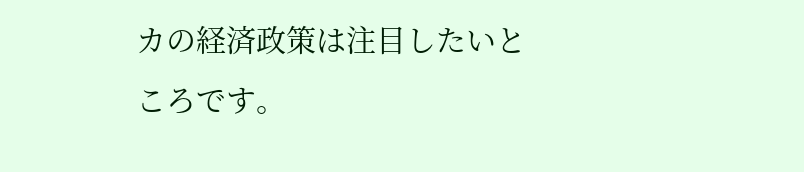カの経済政策は注目したいところです。